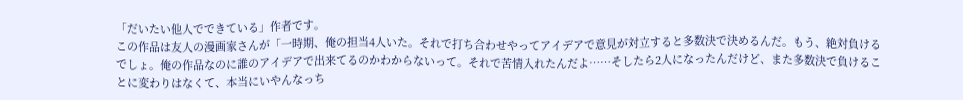「だいたい他人でできている」作者です。
この作品は友人の漫画家さんが「一時期、俺の担当4人いた。それで打ち合わせやってアイデアで意見が対立すると多数決で決めるんだ。もう、絶対負けるでしょ。俺の作品なのに誰のアイデアで出来てるのかわからないって。それで苦情入れたんだよ……そしたら2人になったんだけど、また多数決で負けることに変わりはなくて、本当にいやんなっち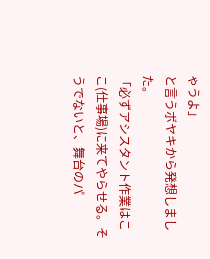ゃうよ」
と言うボヤキから発想しました。
「必ずアシスタント作業はここ(仕事場)に来てやらせる。そうでないと、舞台のパ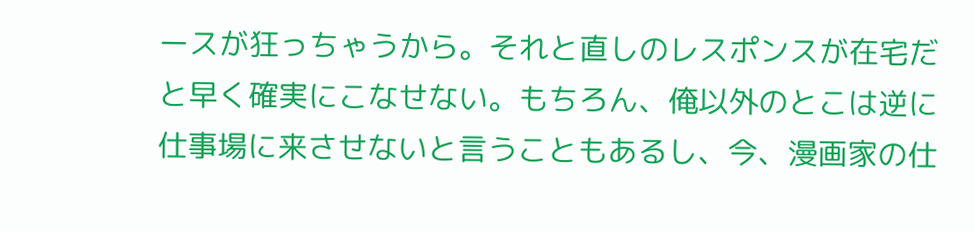ースが狂っちゃうから。それと直しのレスポンスが在宅だと早く確実にこなせない。もちろん、俺以外のとこは逆に仕事場に来させないと言うこともあるし、今、漫画家の仕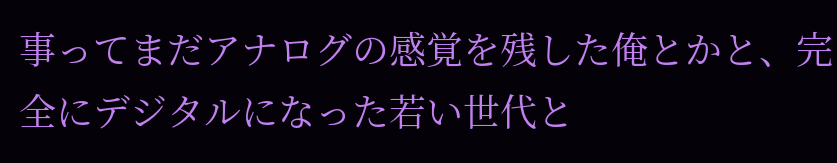事ってまだアナログの感覚を残した俺とかと、完全にデジタルになった若い世代と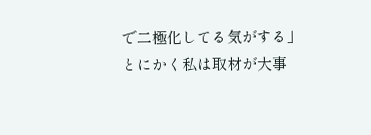で二極化してる気がする」
とにかく私は取材が大事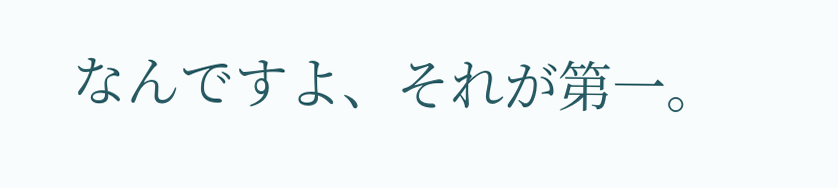なんですよ、それが第一。